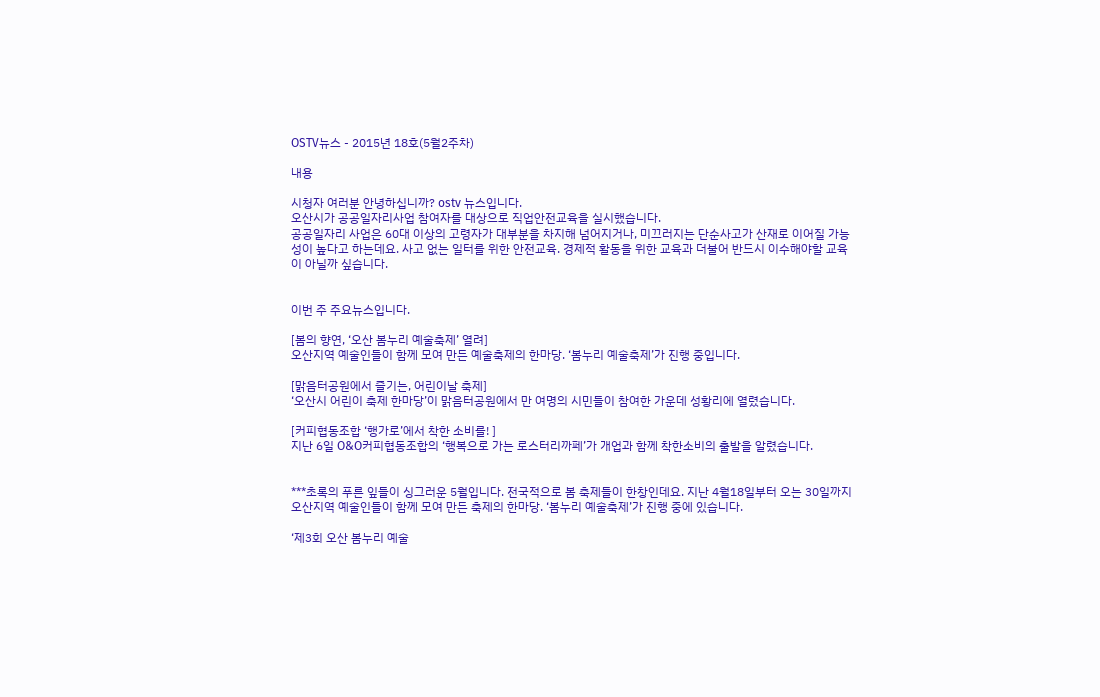OSTV뉴스 - 2015년 18호(5월2주차)

내용

시청자 여러분 안녕하십니까? ostv 뉴스입니다.
오산시가 공공일자리사업 참여자를 대상으로 직업안전교육을 실시했습니다.
공공일자리 사업은 60대 이상의 고령자가 대부분을 차지해 넘어지거나, 미끄러지는 단순사고가 산재로 이어질 가능성이 높다고 하는데요. 사고 없는 일터를 위한 안전교육. 경제적 활동을 위한 교육과 더불어 반드시 이수해야할 교육이 아닐까 싶습니다.


이번 주 주요뉴스입니다.

[봄의 향연, ‘오산 봄누리 예술축제’ 열려]
오산지역 예술인들이 함께 모여 만든 예술축제의 한마당. ‘봄누리 예술축제’가 진행 중입니다.

[맑음터공원에서 즐기는, 어린이날 축제]
‘오산시 어린이 축제 한마당’이 맑음터공원에서 만 여명의 시민들이 참여한 가운데 성황리에 열렸습니다.

[커피협동조합 ‘행가로’에서 착한 소비를! ]
지난 6일 O&O커피협동조합의 ‘행복으로 가는 로스터리까페’가 개업과 함께 착한소비의 출발을 알렸습니다.


***초록의 푸른 잎들이 싱그러운 5월입니다. 전국적으로 봄 축제들이 한창인데요. 지난 4월18일부터 오는 30일까지 오산지역 예술인들이 함께 모여 만든 축제의 한마당. ‘봄누리 예술축제’가 진행 중에 있습니다.

‘제3회 오산 봄누리 예술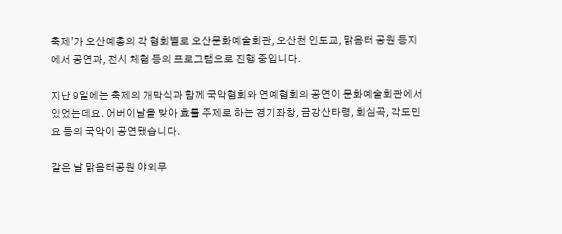축제’가 오산예총의 각 협회별로 오산문화예술회관, 오산천 인도교, 맑음터 공원 등지에서 공연과, 전시 체험 등의 프로그램으로 진행 중입니다.

지난 9일에는 축제의 개막식과 함께 국악협회와 연예협회의 공연이 문화예술회관에서 있었는데요. 어버이날을 맞아 효를 주제로 하는 경기좌창, 금강산타령, 회심곡, 각도민요 등의 국악이 공연됐습니다.

같은 날 맑음터공원 야외무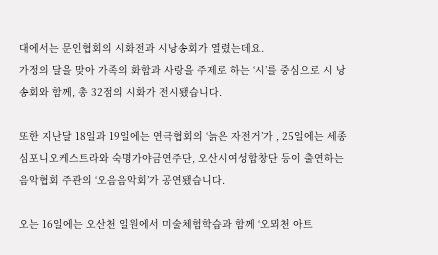대에서는 문인협회의 시화전과 시낭송회가 열렸는데요.
가정의 달을 맞아 가족의 화합과 사랑을 주제로 하는 ‘시’를 중심으로 시 낭송회와 함께, 총 32점의 시화가 전시됐습니다.

또한 지난달 18일과 19일에는 연극협회의 ‘늙은 자전거’가 , 25일에는 세종심포니오케스트라와 숙명가야금연주단, 오산시여성합창단 등이 출연하는 음악협회 주관의 ‘오음음악회’가 공연됐습니다.

오는 16일에는 오산천 일원에서 미술체험학습과 함께 ‘오뫼천 아트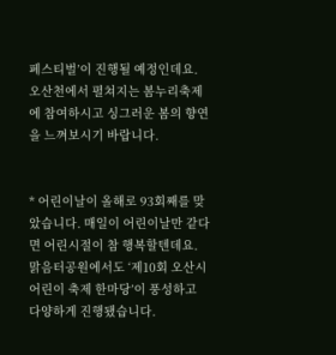페스티벌’이 진행될 예정인데요. 오산천에서 펼쳐지는 봄누리축제에 참여하시고 싱그러운 봄의 향연을 느껴보시기 바랍니다.


* 어린이날이 올해로 93회째를 맞았습니다. 매일이 어린이날만 같다면 어린시절이 참 행복할텐데요. 맑음터공원에서도 ‘제10회 오산시 어린이 축제 한마당’이 풍성하고 다양하게 진행됐습니다.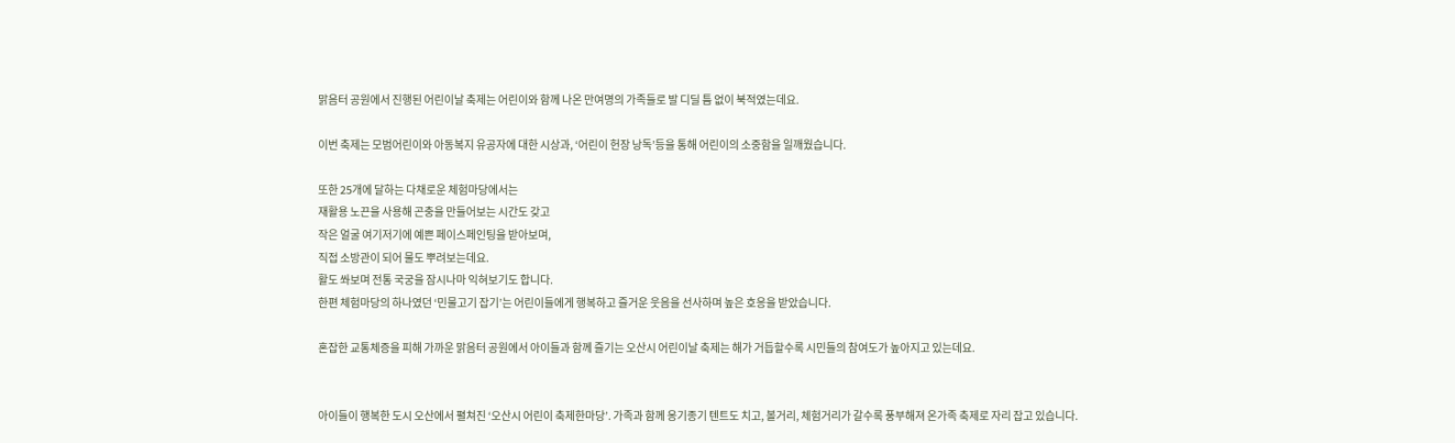맑음터 공원에서 진행된 어린이날 축제는 어린이와 함께 나온 만여명의 가족들로 발 디딜 틈 없이 북적였는데요.

이번 축제는 모범어린이와 아동복지 유공자에 대한 시상과, ‘어린이 헌장 낭독’등을 통해 어린이의 소중함을 일깨웠습니다.

또한 25개에 달하는 다채로운 체험마당에서는
재활용 노끈을 사용해 곤충을 만들어보는 시간도 갖고
작은 얼굴 여기저기에 예쁜 페이스페인팅을 받아보며,
직접 소방관이 되어 물도 뿌려보는데요.
활도 쏴보며 전통 국궁을 잠시나마 익혀보기도 합니다.
한편 체험마당의 하나였던 ‘민물고기 잡기’는 어린이들에게 행복하고 즐거운 웃음을 선사하며 높은 호응을 받았습니다.

혼잡한 교통체증을 피해 가까운 맑음터 공원에서 아이들과 함께 즐기는 오산시 어린이날 축제는 해가 거듭할수록 시민들의 참여도가 높아지고 있는데요.


아이들이 행복한 도시 오산에서 펼쳐진 ‘오산시 어린이 축제한마당’. 가족과 함께 옹기종기 텐트도 치고, 볼거리, 체험거리가 갈수록 풍부해져 온가족 축제로 자리 잡고 있습니다.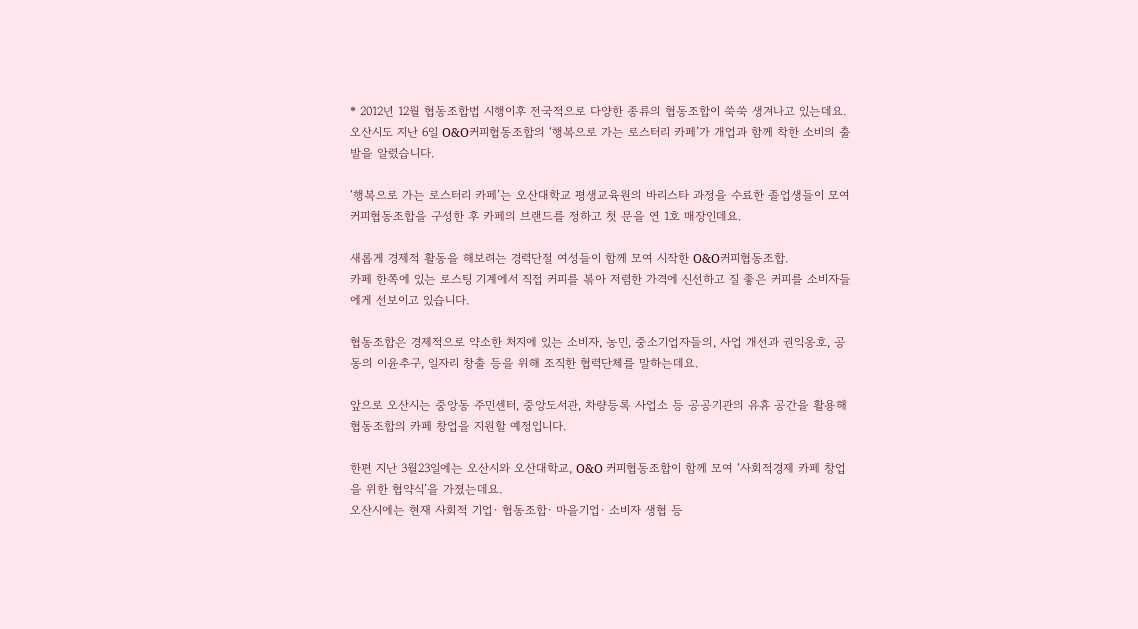* 2012년 12월 협동조합법 시행이후 전국적으로 다양한 종류의 협동조합이 쑥쑥 생겨나고 있는데요. 오산시도 지난 6일 O&O커피협동조합의 ‘행복으로 가는 로스터리 카페’가 개업과 함께 착한 소비의 출발을 알렸습니다.

‘행복으로 가는 로스터리 카페’는 오산대학교 평생교육원의 바리스타 과정을 수료한 졸업생들이 모여 커피협동조합을 구성한 후 카페의 브랜드를 정하고 첫 문을 연 1호 매장인데요.

새롭게 경제적 활동을 해보려는 경력단절 여성들이 함께 모여 시작한 O&O커피협동조합.
카페 한쪽에 있는 로스팅 기계에서 직접 커피를 볶아 저렴한 가격에 신선하고 질 좋은 커피를 소비자들에게 선보이고 있습니다.

협동조합은 경제적으로 약소한 처지에 있는 소비자, 농민, 중소기업자들의, 사업 개선과 권익옹호, 공동의 이윤추구, 일자리 창출 등을 위해 조직한 협력단체를 말하는데요.

앞으로 오산시는 중앙동 주민센터, 중앙도서관, 차량등록 사업소 등 공공기관의 유휴 공간을 활용해 협동조합의 카페 창업을 지원할 예정입니다.

한편 지난 3월23일에는 오산시와 오산대학교, O&O 커피협동조합이 함께 모여 ‘사회적경제 카페 창업을 위한 협약식’을 가졌는데요.
오산시에는 현재 사회적 기업· 협동조합· 마을기업· 소비자 생협 등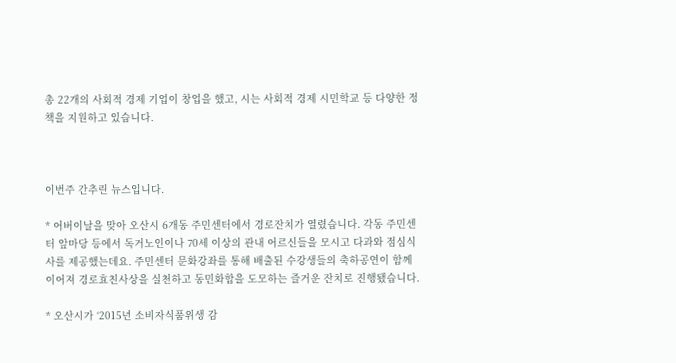총 22개의 사회적 경제 기업이 창업을 했고, 시는 사회적 경제 시민학교 등 다양한 정책을 지원하고 있습니다.



이번주 간추린 뉴스입니다.

* 어버이날을 맞아 오산시 6개동 주민센터에서 경로잔치가 열렸습니다. 각동 주민센터 앞마당 등에서 독거노인이나 70세 이상의 관내 어르신들을 모시고 다과와 점심식사를 제공했는데요. 주민센터 문화강좌를 통해 배출된 수강생들의 축하공연이 함께 이어져 경로효친사상을 실천하고 동민화합을 도모하는 즐거운 잔치로 진행됐습니다.

* 오산시가 ‘2015년 소비자식품위생 감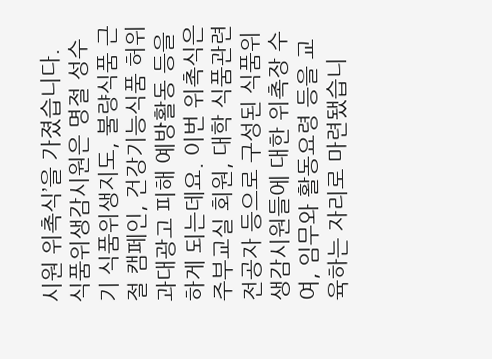시원 위촉식’을 가졌습니다. 식품위생감시원은 명절 성수기 식품위생지도, 불량식품 근절 캠페인, 건강기능식품 허위 과대광고 피해 예방활동 등을 하게 되는데요. 이번 위촉식은 주부교실 회원, 대학 식품관련 전공자 등으로 구성된 식품위생감시원들에 대한 위촉장 수여, 임무와 활동요령 등을 교육하는 자리로 마련됐습니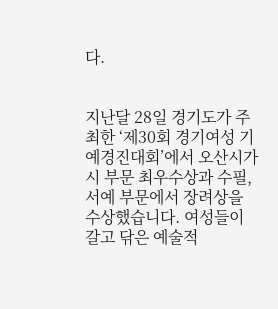다.


지난달 28일 경기도가 주최한 ‘제30회 경기여성 기예경진대회’에서 오산시가 시 부문 최우수상과 수필, 서예 부문에서 장려상을 수상했습니다. 여성들이 갈고 닦은 예술적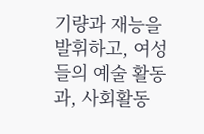기량과 재능을 발휘하고, 여성들의 예술 활동과, 사회활동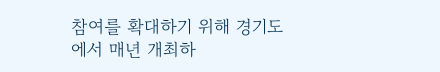참여를 확대하기 위해 경기도에서 매년 개최하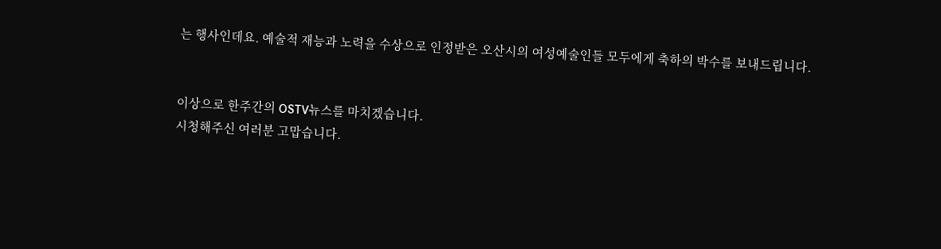는 행사인데요. 예술적 재능과 노력을 수상으로 인정받은 오산시의 여성예술인들 모두에게 축하의 박수를 보내드립니다.


이상으로 한주간의 OSTV뉴스를 마치겠습니다.
시청해주신 여러분 고맙습니다.